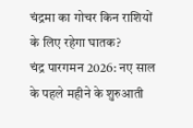चंद्रमा का गोचर किन राशियों के लिए रहेगा घातक?
चंद्र पारगमन 2026: नए साल के पहले महीने के शुरुआती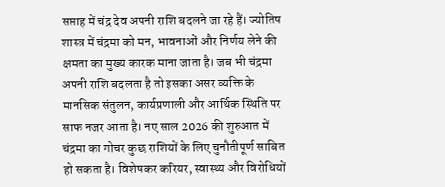सप्ताह में चंद्र देव अपनी राशि बदलने जा रहे हैं। ज्योतिष शास्त्र में चंद्रमा को मन, भावनाओं और निर्णय लेने की क्षमता का मुख्य कारक माना जाता है। जब भी चंद्रमा अपनी राशि बदलता है तो इसका असर व्यक्ति के मानसिक संतुलन, कार्यप्रणाली और आर्थिक स्थिति पर साफ नजर आता है। नए साल 2026 की शुरुआत में चंद्रमा का गोचर कुछ राशियों के लिए चुनौतीपूर्ण साबित हो सकता है। विशेषकर करियर, स्वास्थ्य और विरोधियों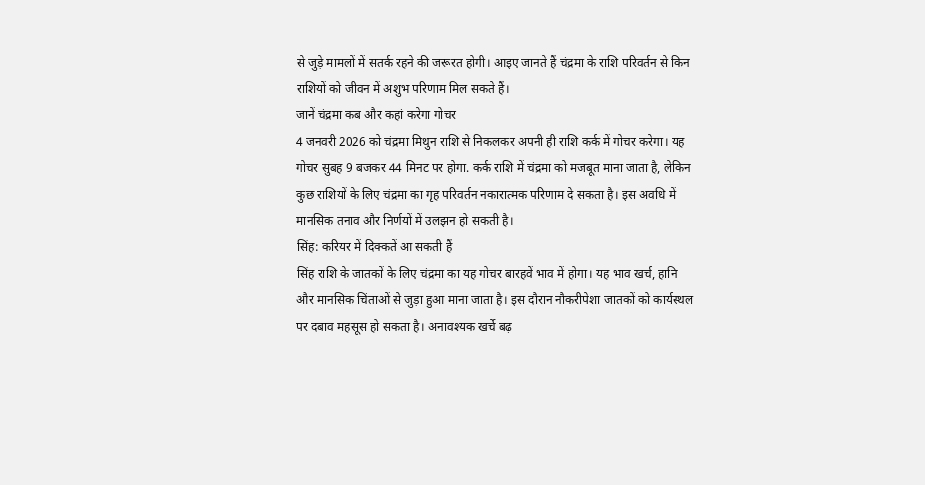से जुड़े मामलों में सतर्क रहने की जरूरत होगी। आइए जानते हैं चंद्रमा के राशि परिवर्तन से किन राशियों को जीवन में अशुभ परिणाम मिल सकते हैं।
जानें चंद्रमा कब और कहां करेगा गोचर
4 जनवरी 2026 को चंद्रमा मिथुन राशि से निकलकर अपनी ही राशि कर्क में गोचर करेगा। यह गोचर सुबह 9 बजकर 44 मिनट पर होगा. कर्क राशि में चंद्रमा को मजबूत माना जाता है, लेकिन कुछ राशियों के लिए चंद्रमा का गृह परिवर्तन नकारात्मक परिणाम दे सकता है। इस अवधि में मानसिक तनाव और निर्णयों में उलझन हो सकती है।
सिंह: करियर में दिक्कतें आ सकती हैं
सिंह राशि के जातकों के लिए चंद्रमा का यह गोचर बारहवें भाव में होगा। यह भाव खर्च, हानि और मानसिक चिंताओं से जुड़ा हुआ माना जाता है। इस दौरान नौकरीपेशा जातकों को कार्यस्थल पर दबाव महसूस हो सकता है। अनावश्यक खर्चे बढ़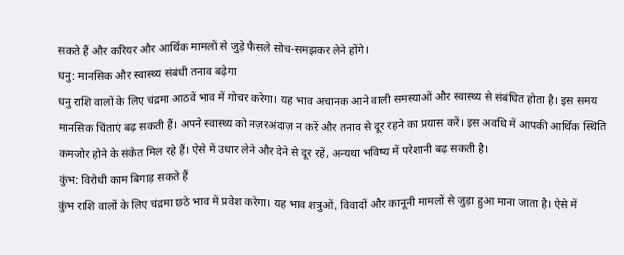सकते हैं और करियर और आर्थिक मामलों से जुड़े फैसले सोच-समझकर लेने होंगे।
धनु: मानसिक और स्वास्थ्य संबंधी तनाव बढ़ेगा
धनु राशि वालों के लिए चंद्रमा आठवें भाव में गोचर करेगा। यह भाव अचानक आने वाली समस्याओं और स्वास्थ्य से संबंधित होता है। इस समय मानसिक चिंताएं बढ़ सकती हैं। अपने स्वास्थ्य को नज़रअंदाज़ न करें और तनाव से दूर रहने का प्रयास करें। इस अवधि में आपकी आर्थिक स्थिति कमजोर होने के संकेत मिल रहे हैं। ऐसे में उधार लेने और देने से दूर रहें, अन्यथा भविष्य में परेशानी बढ़ सकती है।
कुंभ: विरोधी काम बिगाड़ सकते हैं
कुंभ राशि वालों के लिए चंद्रमा छठे भाव में प्रवेश करेगा। यह भाव शत्रुओं, विवादों और कानूनी मामलों से जुड़ा हुआ माना जाता है। ऐसे में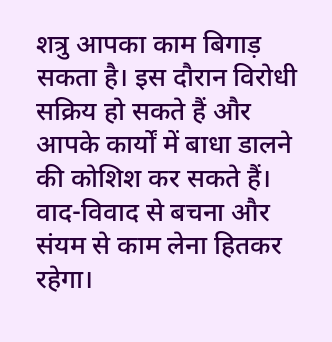शत्रु आपका काम बिगाड़ सकता है। इस दौरान विरोधी सक्रिय हो सकते हैं और आपके कार्यों में बाधा डालने की कोशिश कर सकते हैं। वाद-विवाद से बचना और संयम से काम लेना हितकर रहेगा।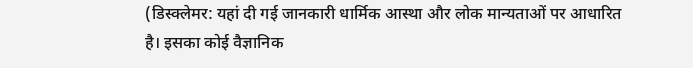(डिस्क्लेमर: यहां दी गई जानकारी धार्मिक आस्था और लोक मान्यताओं पर आधारित है। इसका कोई वैज्ञानिक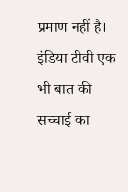प्रमाण नहीं है। इंडिया टीवी एक भी बात की सच्चाई का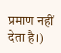प्रमाण नहीं देता है।)